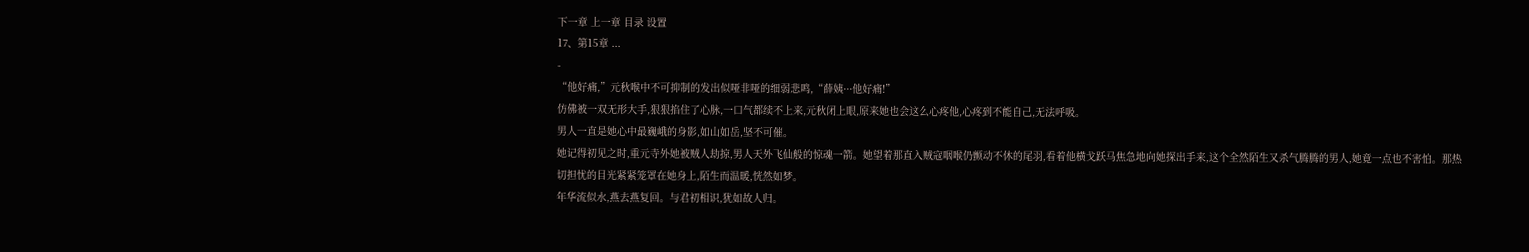下一章 上一章 目录 设置
17、第15章 ...
-
“他好痛,”元秋喉中不可抑制的发出似哑非哑的细弱悲鸣,“薛姨···他好痛!”
仿佛被一双无形大手,狠狠掐住了心脉,一口气都续不上来,元秋闭上眼,原来她也会这么心疼他,心疼到不能自己,无法呼吸。
男人一直是她心中最巍峨的身影,如山如岳,坚不可催。
她记得初见之时,重元寺外她被贼人劫掠,男人天外飞仙般的惊魂一箭。她望着那直入贼寇咽喉仍颤动不休的尾羽,看着他横戈跃马焦急地向她探出手来,这个全然陌生又杀气腾腾的男人,她竟一点也不害怕。那热切担忧的目光紧紧笼罩在她身上,陌生而温暖,恍然如梦。
年华流似水,燕去燕复回。与君初相识,犹如故人归。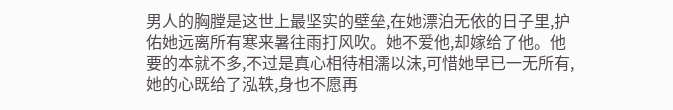男人的胸膛是这世上最坚实的壁垒,在她漂泊无依的日子里,护佑她远离所有寒来暑往雨打风吹。她不爱他,却嫁给了他。他要的本就不多,不过是真心相待相濡以沫,可惜她早已一无所有,她的心既给了泓轶,身也不愿再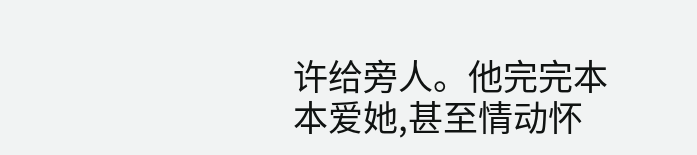许给旁人。他完完本本爱她,甚至情动怀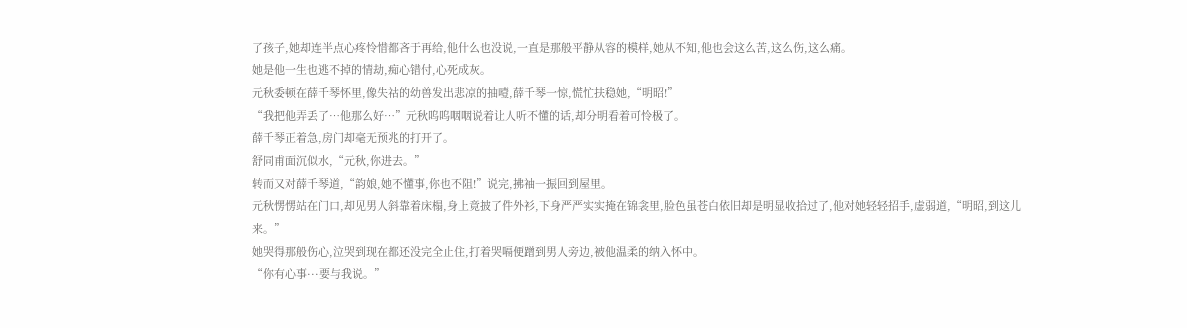了孩子,她却连半点心疼怜惜都吝于再给,他什么也没说,一直是那般平静从容的模样,她从不知,他也会这么苦,这么伤,这么痛。
她是他一生也逃不掉的情劫,痴心错付,心死成灰。
元秋委顿在薛千琴怀里,像失祜的幼兽发出悲凉的抽噎,薛千琴一惊,慌忙扶稳她,“明昭!”
“我把他弄丢了…他那么好…”元秋呜呜咽咽说着让人听不懂的话,却分明看着可怜极了。
薛千琴正着急,房门却毫无预兆的打开了。
舒同甫面沉似水,“元秋,你进去。”
转而又对薛千琴道,“韵娘,她不懂事,你也不阻!”说完,拂袖一振回到屋里。
元秋愣愣站在门口,却见男人斜靠着床榻,身上竟披了件外衫,下身严严实实掩在锦衾里,脸色虽苍白依旧却是明显收拾过了,他对她轻轻招手,虚弱道,“明昭,到这儿来。”
她哭得那般伤心,泣哭到现在都还没完全止住,打着哭嗝便蹭到男人旁边,被他温柔的纳入怀中。
“你有心事···要与我说。”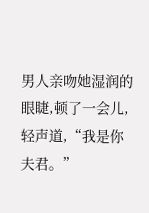男人亲吻她湿润的眼睫,顿了一会儿,轻声道,“我是你夫君。”